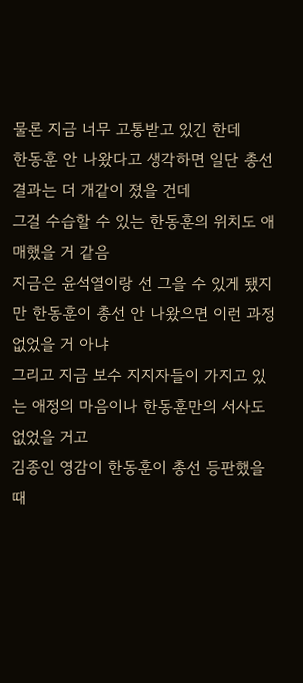물론 지금 너무 고통받고 있긴 한데
한동훈 안 나왔다고 생각하면 일단 총선 결과는 더 개같이 졌을 건데
그걸 수습할 수 있는 한동훈의 위치도 애매했을 거 같음
지금은 윤석열이랑 선 그을 수 있게 됐지만 한동훈이 총선 안 나왔으면 이런 과정 없었을 거 아냐
그리고 지금 보수 지지자들이 가지고 있는 애정의 마음이나 한동훈만의 서사도 없었을 거고
김종인 영감이 한동훈이 총선 등판했을 때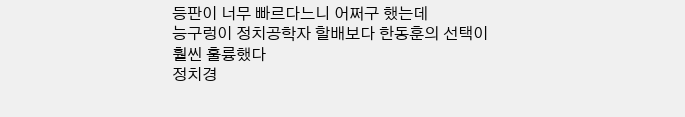등판이 너무 빠르다느니 어쩌구 했는데
능구렁이 정치공학자 할배보다 한동훈의 선택이 훨씬 훌륭했다
정치경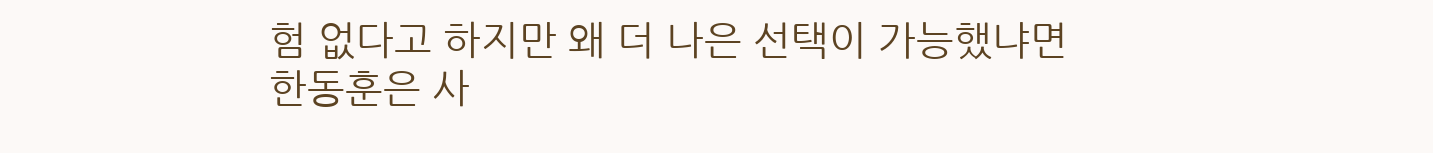험 없다고 하지만 왜 더 나은 선택이 가능했냐면
한동훈은 사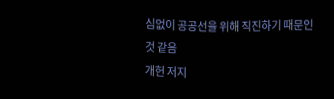심없이 공공선을 위해 직진하기 때문인 것 같음
개헌 저지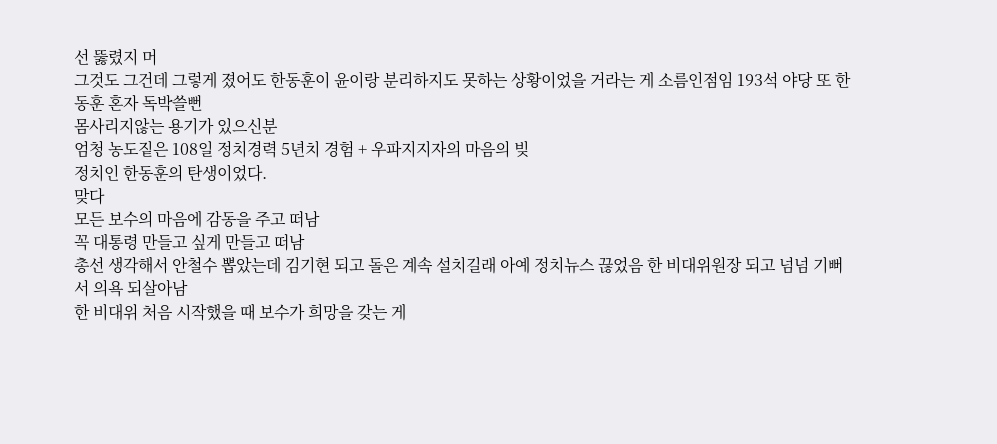선 뚫렸지 머
그것도 그건데 그렇게 졌어도 한동훈이 윤이랑 분리하지도 못하는 상황이었을 거라는 게 소름인점임 193석 야당 또 한동훈 혼자 독박쓸뻔
몸사리지않는 용기가 있으신분
엄청 농도짙은 108일 정치경력 5년치 경험 + 우파지지자의 마음의 빚
정치인 한동훈의 탄생이었다.
맞다
모든 보수의 마음에 감동을 주고 떠남
꼭 대통령 만들고 싶게 만들고 떠남
총선 생각해서 안철수 뽑았는데 김기현 되고 돌은 계속 설치길래 아예 정치뉴스 끊었음 한 비대위원장 되고 넘넘 기뻐서 의욕 되살아남
한 비대위 처음 시작했을 때 보수가 희망을 갖는 게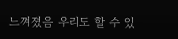느껴졌음 우리도 할 수 있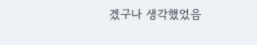겠구나 생각했었음